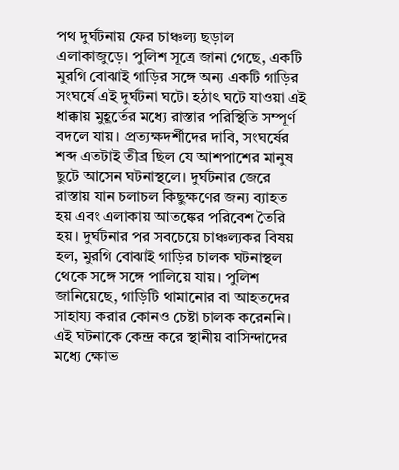পথ দুর্ঘটনায় ফের চাঞ্চল্য ছড়াল এলাকাজুড়ে। পুলিশ সূত্রে জানা গেছে, একটি মুরগি বোঝাই গাড়ির সঙ্গে অন্য একটি গাড়ির সংঘর্ষে এই দুর্ঘটনা ঘটে। হঠাৎ ঘটে যাওয়া এই ধাক্কায় মুহূর্তের মধ্যে রাস্তার পরিস্থিতি সম্পূর্ণ বদলে যায়। প্রত্যক্ষদর্শীদের দাবি, সংঘর্ষের শব্দ এতটাই তীব্র ছিল যে আশপাশের মানুষ ছুটে আসেন ঘটনাস্থলে। দুর্ঘটনার জেরে রাস্তায় যান চলাচল কিছুক্ষণের জন্য ব্যাহত হয় এবং এলাকায় আতঙ্কের পরিবেশ তৈরি হয়। দুর্ঘটনার পর সবচেয়ে চাঞ্চল্যকর বিষয় হল, মুরগি বোঝাই গাড়ির চালক ঘটনাস্থল থেকে সঙ্গে সঙ্গে পালিয়ে যায়। পুলিশ জানিয়েছে, গাড়িটি থামানোর বা আহতদের সাহায্য করার কোনও চেষ্টা চালক করেননি। এই ঘটনাকে কেন্দ্র করে স্থানীয় বাসিন্দাদের মধ্যে ক্ষোভ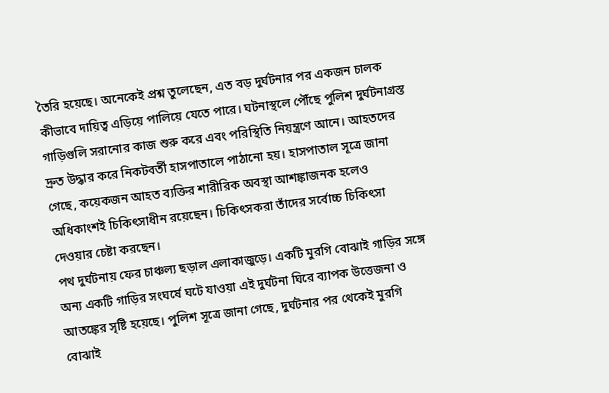তৈরি হয়েছে। অনেকেই প্রশ্ন তুলেছেন, এত বড় দুর্ঘটনার পর একজন চালক কীভাবে দায়িত্ব এড়িয়ে পালিয়ে যেতে পারে। ঘটনাস্থলে পৌঁছে পুলিশ দুর্ঘটনাগ্রস্ত গাড়িগুলি সরানোর কাজ শুরু করে এবং পরিস্থিতি নিয়ন্ত্রণে আনে। আহতদের দ্রুত উদ্ধার করে নিকটবর্তী হাসপাতালে পাঠানো হয়। হাসপাতাল সূত্রে জানা গেছে, কয়েকজন আহত ব্যক্তির শারীরিক অবস্থা আশঙ্কাজনক হলেও অধিকাংশই চিকিৎসাধীন রয়েছেন। চিকিৎসকরা তাঁদের সর্বোচ্চ চিকিৎসা দেওয়ার চেষ্টা করছেন।
পথ দুর্ঘটনায় ফের চাঞ্চল্য ছড়াল এলাকাজুড়ে। একটি মুরগি বোঝাই গাড়ির সঙ্গে অন্য একটি গাড়ির সংঘর্ষে ঘটে যাওয়া এই দুর্ঘটনা ঘিরে ব্যাপক উত্তেজনা ও আতঙ্কের সৃষ্টি হয়েছে। পুলিশ সূত্রে জানা গেছে, দুর্ঘটনার পর থেকেই মুরগি বোঝাই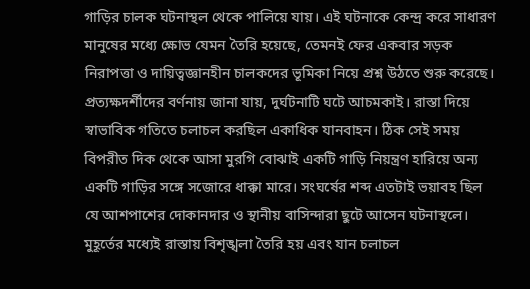গাড়ির চালক ঘটনাস্থল থেকে পালিয়ে যায়। এই ঘটনাকে কেন্দ্র করে সাধারণ মানুষের মধ্যে ক্ষোভ যেমন তৈরি হয়েছে, তেমনই ফের একবার সড়ক নিরাপত্তা ও দায়িত্বজ্ঞানহীন চালকদের ভূমিকা নিয়ে প্রশ্ন উঠতে শুরু করেছে।
প্রত্যক্ষদর্শীদের বর্ণনায় জানা যায়, দুর্ঘটনাটি ঘটে আচমকাই। রাস্তা দিয়ে স্বাভাবিক গতিতে চলাচল করছিল একাধিক যানবাহন। ঠিক সেই সময় বিপরীত দিক থেকে আসা মুরগি বোঝাই একটি গাড়ি নিয়ন্ত্রণ হারিয়ে অন্য একটি গাড়ির সঙ্গে সজোরে ধাক্কা মারে। সংঘর্ষের শব্দ এতটাই ভয়াবহ ছিল যে আশপাশের দোকানদার ও স্থানীয় বাসিন্দারা ছুটে আসেন ঘটনাস্থলে। মুহূর্তের মধ্যেই রাস্তায় বিশৃঙ্খলা তৈরি হয় এবং যান চলাচল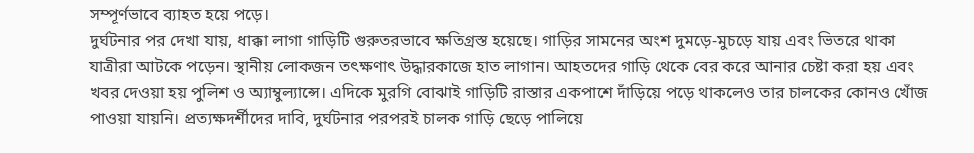সম্পূর্ণভাবে ব্যাহত হয়ে পড়ে।
দুর্ঘটনার পর দেখা যায়, ধাক্কা লাগা গাড়িটি গুরুতরভাবে ক্ষতিগ্রস্ত হয়েছে। গাড়ির সামনের অংশ দুমড়ে-মুচড়ে যায় এবং ভিতরে থাকা যাত্রীরা আটকে পড়েন। স্থানীয় লোকজন তৎক্ষণাৎ উদ্ধারকাজে হাত লাগান। আহতদের গাড়ি থেকে বের করে আনার চেষ্টা করা হয় এবং খবর দেওয়া হয় পুলিশ ও অ্যাম্বুল্যান্সে। এদিকে মুরগি বোঝাই গাড়িটি রাস্তার একপাশে দাঁড়িয়ে পড়ে থাকলেও তার চালকের কোনও খোঁজ পাওয়া যায়নি। প্রত্যক্ষদর্শীদের দাবি, দুর্ঘটনার পরপরই চালক গাড়ি ছেড়ে পালিয়ে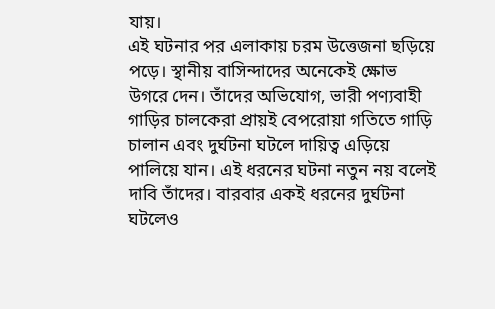যায়।
এই ঘটনার পর এলাকায় চরম উত্তেজনা ছড়িয়ে পড়ে। স্থানীয় বাসিন্দাদের অনেকেই ক্ষোভ উগরে দেন। তাঁদের অভিযোগ, ভারী পণ্যবাহী গাড়ির চালকেরা প্রায়ই বেপরোয়া গতিতে গাড়ি চালান এবং দুর্ঘটনা ঘটলে দায়িত্ব এড়িয়ে পালিয়ে যান। এই ধরনের ঘটনা নতুন নয় বলেই দাবি তাঁদের। বারবার একই ধরনের দুর্ঘটনা ঘটলেও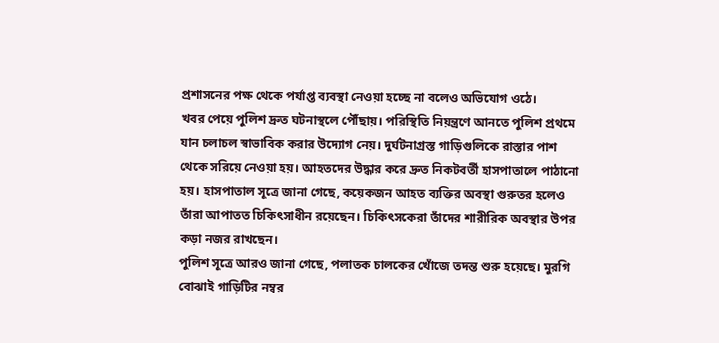প্রশাসনের পক্ষ থেকে পর্যাপ্ত ব্যবস্থা নেওয়া হচ্ছে না বলেও অভিযোগ ওঠে।
খবর পেয়ে পুলিশ দ্রুত ঘটনাস্থলে পৌঁছায়। পরিস্থিতি নিয়ন্ত্রণে আনতে পুলিশ প্রথমে যান চলাচল স্বাভাবিক করার উদ্যোগ নেয়। দুর্ঘটনাগ্রস্ত গাড়িগুলিকে রাস্তার পাশ থেকে সরিয়ে নেওয়া হয়। আহতদের উদ্ধার করে দ্রুত নিকটবর্তী হাসপাতালে পাঠানো হয়। হাসপাতাল সূত্রে জানা গেছে, কয়েকজন আহত ব্যক্তির অবস্থা গুরুতর হলেও তাঁরা আপাতত চিকিৎসাধীন রয়েছেন। চিকিৎসকেরা তাঁদের শারীরিক অবস্থার উপর কড়া নজর রাখছেন।
পুলিশ সূত্রে আরও জানা গেছে, পলাতক চালকের খোঁজে তদন্ত শুরু হয়েছে। মুরগি বোঝাই গাড়িটির নম্বর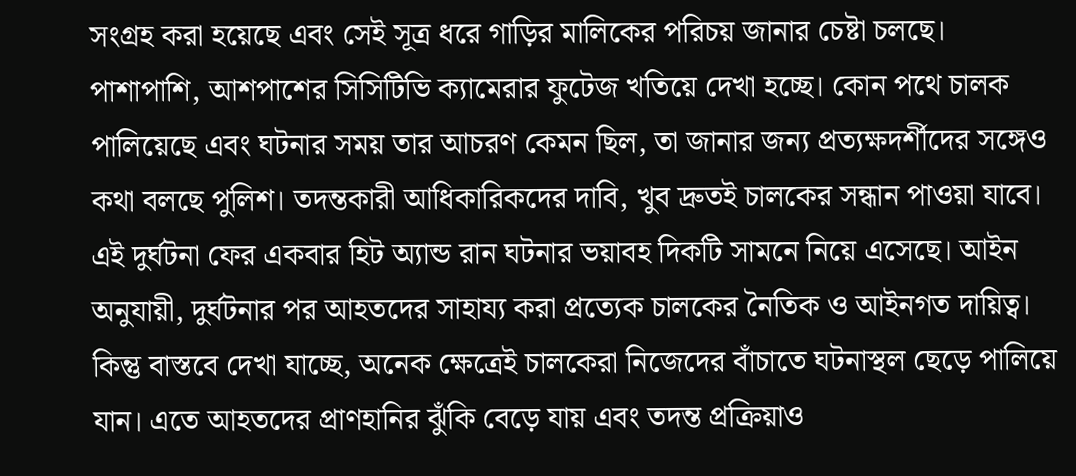সংগ্রহ করা হয়েছে এবং সেই সূত্র ধরে গাড়ির মালিকের পরিচয় জানার চেষ্টা চলছে। পাশাপাশি, আশপাশের সিসিটিভি ক্যামেরার ফুটেজ খতিয়ে দেখা হচ্ছে। কোন পথে চালক পালিয়েছে এবং ঘটনার সময় তার আচরণ কেমন ছিল, তা জানার জন্য প্রত্যক্ষদর্শীদের সঙ্গেও কথা বলছে পুলিশ। তদন্তকারী আধিকারিকদের দাবি, খুব দ্রুতই চালকের সন্ধান পাওয়া যাবে।
এই দুর্ঘটনা ফের একবার হিট অ্যান্ড রান ঘটনার ভয়াবহ দিকটি সামনে নিয়ে এসেছে। আইন অনুযায়ী, দুর্ঘটনার পর আহতদের সাহায্য করা প্রত্যেক চালকের নৈতিক ও আইনগত দায়িত্ব। কিন্তু বাস্তবে দেখা যাচ্ছে, অনেক ক্ষেত্রেই চালকেরা নিজেদের বাঁচাতে ঘটনাস্থল ছেড়ে পালিয়ে যান। এতে আহতদের প্রাণহানির ঝুঁকি বেড়ে যায় এবং তদন্ত প্রক্রিয়াও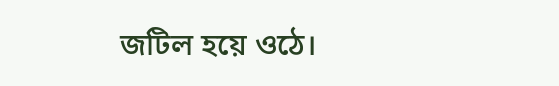জটিল হয়ে ওঠে।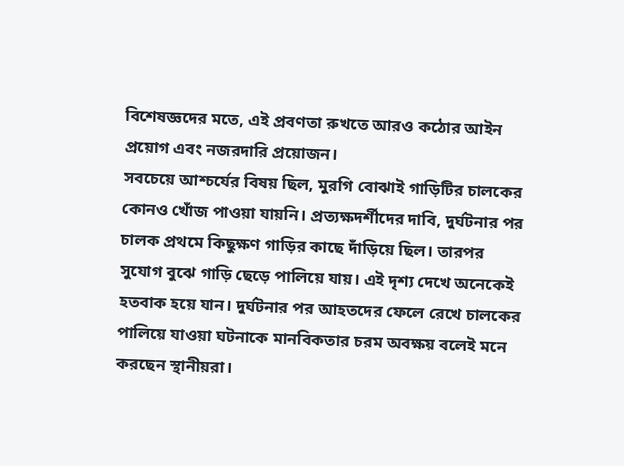বিশেষজ্ঞদের মতে, এই প্রবণতা রুখতে আরও কঠোর আইন প্রয়োগ এবং নজরদারি প্রয়োজন।
সবচেয়ে আশ্চর্যের বিষয় ছিল, মুরগি বোঝাই গাড়িটির চালকের কোনও খোঁজ পাওয়া যায়নি। প্রত্যক্ষদর্শীদের দাবি, দুর্ঘটনার পর চালক প্রথমে কিছুক্ষণ গাড়ির কাছে দাঁড়িয়ে ছিল। তারপর সুযোগ বুঝে গাড়ি ছেড়ে পালিয়ে যায়। এই দৃশ্য দেখে অনেকেই হতবাক হয়ে যান। দুর্ঘটনার পর আহতদের ফেলে রেখে চালকের পালিয়ে যাওয়া ঘটনাকে মানবিকতার চরম অবক্ষয় বলেই মনে করছেন স্থানীয়রা।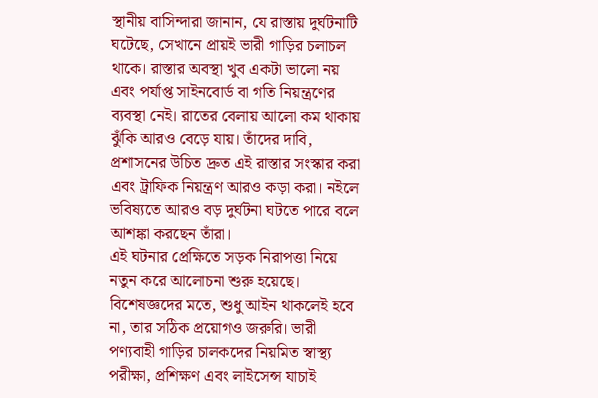স্থানীয় বাসিন্দারা জানান, যে রাস্তায় দুর্ঘটনাটি ঘটেছে, সেখানে প্রায়ই ভারী গাড়ির চলাচল থাকে। রাস্তার অবস্থা খুব একটা ভালো নয় এবং পর্যাপ্ত সাইনবোর্ড বা গতি নিয়ন্ত্রণের ব্যবস্থা নেই। রাতের বেলায় আলো কম থাকায় ঝুঁকি আরও বেড়ে যায়। তাঁদের দাবি, প্রশাসনের উচিত দ্রুত এই রাস্তার সংস্কার করা এবং ট্রাফিক নিয়ন্ত্রণ আরও কড়া করা। নইলে ভবিষ্যতে আরও বড় দুর্ঘটনা ঘটতে পারে বলে আশঙ্কা করছেন তাঁরা।
এই ঘটনার প্রেক্ষিতে সড়ক নিরাপত্তা নিয়ে নতুন করে আলোচনা শুরু হয়েছে। বিশেষজ্ঞদের মতে, শুধু আইন থাকলেই হবে না, তার সঠিক প্রয়োগও জরুরি। ভারী পণ্যবাহী গাড়ির চালকদের নিয়মিত স্বাস্থ্য পরীক্ষা, প্রশিক্ষণ এবং লাইসেন্স যাচাই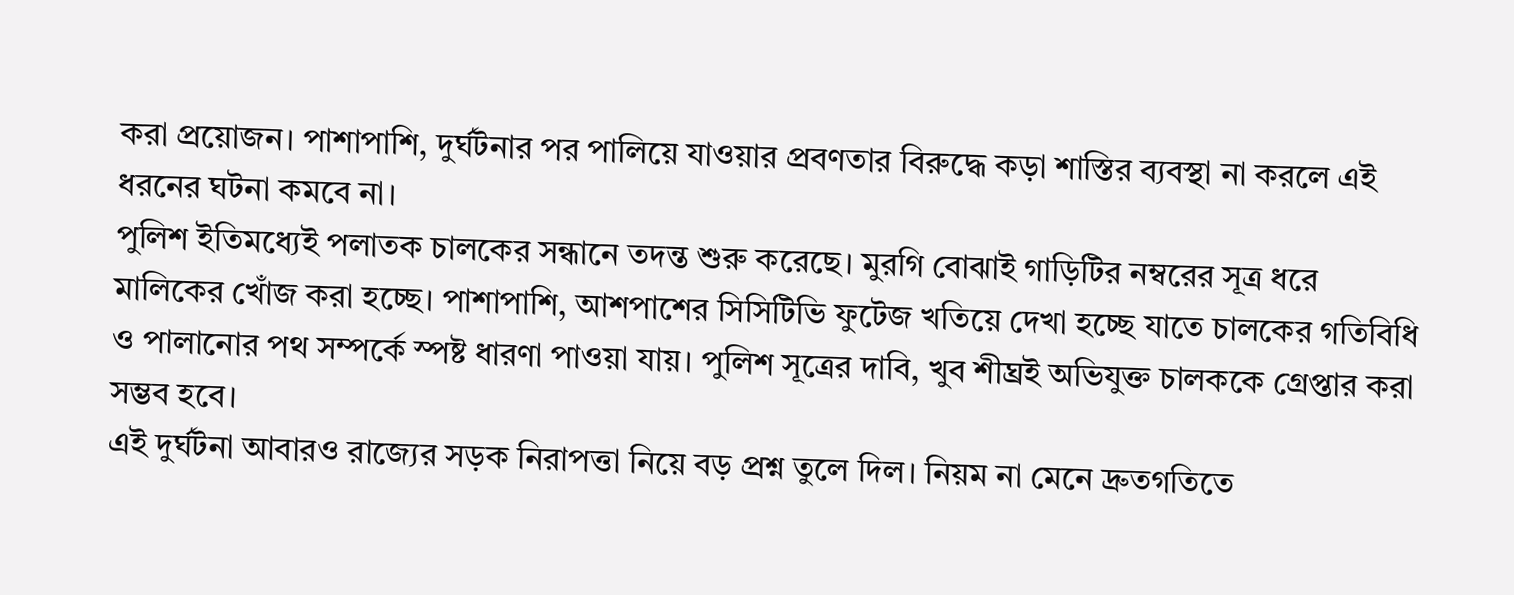করা প্রয়োজন। পাশাপাশি, দুর্ঘটনার পর পালিয়ে যাওয়ার প্রবণতার বিরুদ্ধে কড়া শাস্তির ব্যবস্থা না করলে এই ধরনের ঘটনা কমবে না।
পুলিশ ইতিমধ্যেই পলাতক চালকের সন্ধানে তদন্ত শুরু করেছে। মুরগি বোঝাই গাড়িটির নম্বরের সূত্র ধরে মালিকের খোঁজ করা হচ্ছে। পাশাপাশি, আশপাশের সিসিটিভি ফুটেজ খতিয়ে দেখা হচ্ছে যাতে চালকের গতিবিধি ও পালানোর পথ সম্পর্কে স্পষ্ট ধারণা পাওয়া যায়। পুলিশ সূত্রের দাবি, খুব শীঘ্রই অভিযুক্ত চালককে গ্রেপ্তার করা সম্ভব হবে।
এই দুর্ঘটনা আবারও রাজ্যের সড়ক নিরাপত্তা নিয়ে বড় প্রশ্ন তুলে দিল। নিয়ম না মেনে দ্রুতগতিতে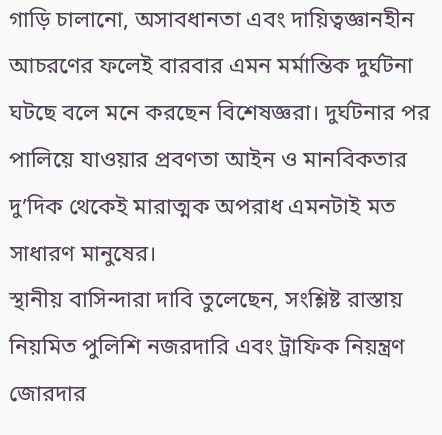গাড়ি চালানো, অসাবধানতা এবং দায়িত্বজ্ঞানহীন আচরণের ফলেই বারবার এমন মর্মান্তিক দুর্ঘটনা ঘটছে বলে মনে করছেন বিশেষজ্ঞরা। দুর্ঘটনার পর পালিয়ে যাওয়ার প্রবণতা আইন ও মানবিকতার দু’দিক থেকেই মারাত্মক অপরাধ এমনটাই মত সাধারণ মানুষের।
স্থানীয় বাসিন্দারা দাবি তুলেছেন, সংশ্লিষ্ট রাস্তায় নিয়মিত পুলিশি নজরদারি এবং ট্রাফিক নিয়ন্ত্রণ জোরদার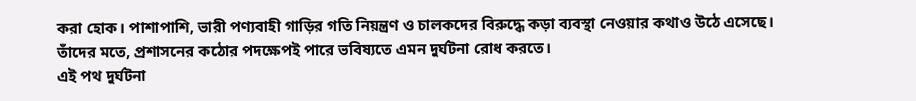করা হোক। পাশাপাশি, ভারী পণ্যবাহী গাড়ির গতি নিয়ন্ত্রণ ও চালকদের বিরুদ্ধে কড়া ব্যবস্থা নেওয়ার কথাও উঠে এসেছে। তাঁদের মতে, প্রশাসনের কঠোর পদক্ষেপই পারে ভবিষ্যতে এমন দুর্ঘটনা রোধ করতে।
এই পথ দুর্ঘটনা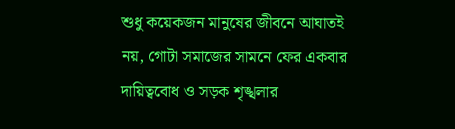শুধু কয়েকজন মানুষের জীবনে আঘাতই নয়, গোটা সমাজের সামনে ফের একবার দায়িত্ববোধ ও সড়ক শৃঙ্খলার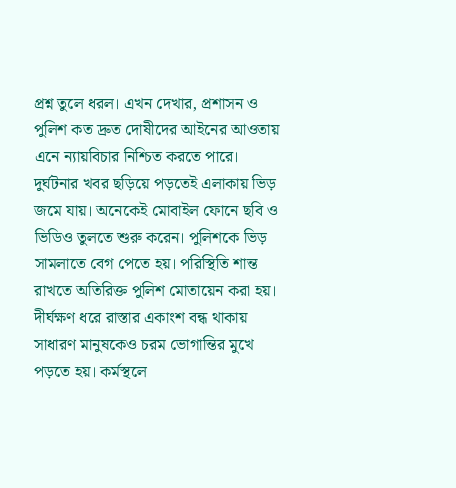প্রশ্ন তুলে ধরল। এখন দেখার, প্রশাসন ও পুলিশ কত দ্রুত দোষীদের আইনের আওতায় এনে ন্যায়বিচার নিশ্চিত করতে পারে।
দুর্ঘটনার খবর ছড়িয়ে পড়তেই এলাকায় ভিড় জমে যায়। অনেকেই মোবাইল ফোনে ছবি ও ভিডিও তুলতে শুরু করেন। পুলিশকে ভিড় সামলাতে বেগ পেতে হয়। পরিস্থিতি শান্ত রাখতে অতিরিক্ত পুলিশ মোতায়েন করা হয়। দীর্ঘক্ষণ ধরে রাস্তার একাংশ বন্ধ থাকায় সাধারণ মানুষকেও চরম ভোগান্তির মুখে পড়তে হয়। কর্মস্থলে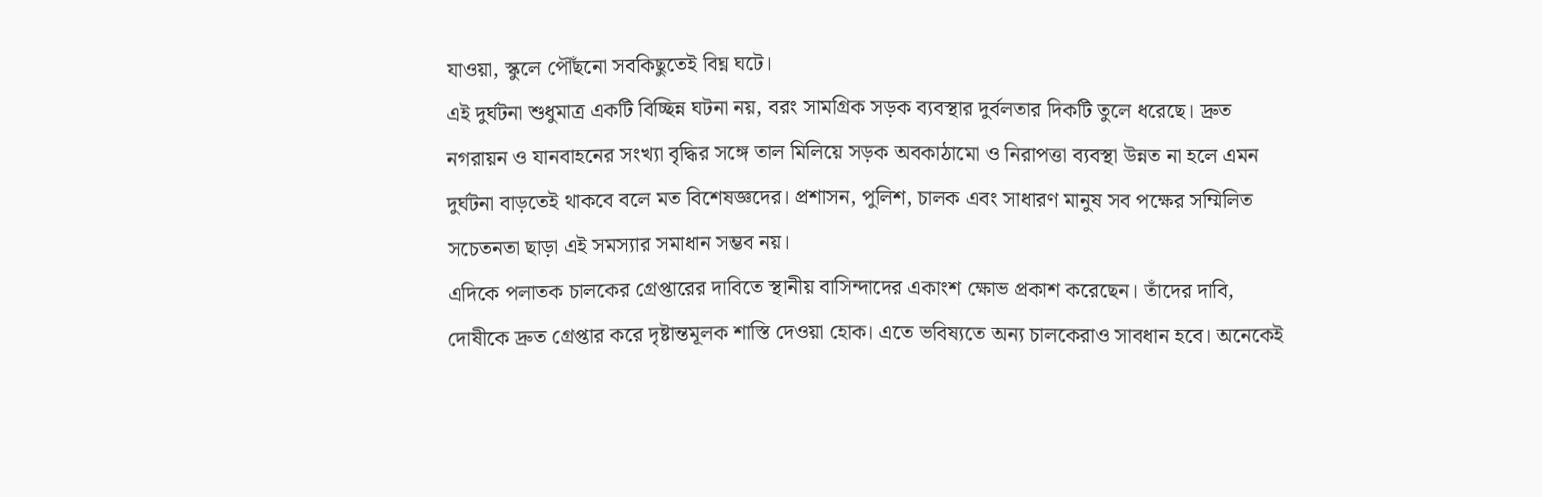যাওয়া, স্কুলে পৌঁছনো সবকিছুতেই বিঘ্ন ঘটে।
এই দুর্ঘটনা শুধুমাত্র একটি বিচ্ছিন্ন ঘটনা নয়, বরং সামগ্রিক সড়ক ব্যবস্থার দুর্বলতার দিকটি তুলে ধরেছে। দ্রুত নগরায়ন ও যানবাহনের সংখ্যা বৃদ্ধির সঙ্গে তাল মিলিয়ে সড়ক অবকাঠামো ও নিরাপত্তা ব্যবস্থা উন্নত না হলে এমন দুর্ঘটনা বাড়তেই থাকবে বলে মত বিশেষজ্ঞদের। প্রশাসন, পুলিশ, চালক এবং সাধারণ মানুষ সব পক্ষের সম্মিলিত সচেতনতা ছাড়া এই সমস্যার সমাধান সম্ভব নয়।
এদিকে পলাতক চালকের গ্রেপ্তারের দাবিতে স্থানীয় বাসিন্দাদের একাংশ ক্ষোভ প্রকাশ করেছেন। তাঁদের দাবি, দোষীকে দ্রুত গ্রেপ্তার করে দৃষ্টান্তমূলক শাস্তি দেওয়া হোক। এতে ভবিষ্যতে অন্য চালকেরাও সাবধান হবে। অনেকেই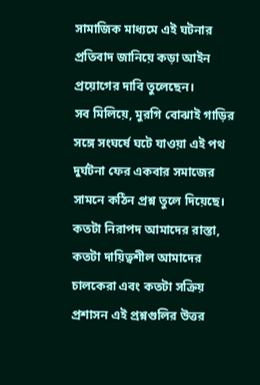সামাজিক মাধ্যমে এই ঘটনার প্রতিবাদ জানিয়ে কড়া আইন প্রয়োগের দাবি তুলেছেন।
সব মিলিয়ে, মুরগি বোঝাই গাড়ির সঙ্গে সংঘর্ষে ঘটে যাওয়া এই পথ দুর্ঘটনা ফের একবার সমাজের সামনে কঠিন প্রশ্ন তুলে দিয়েছে। কতটা নিরাপদ আমাদের রাস্তা, কতটা দায়িত্বশীল আমাদের চালকেরা এবং কতটা সক্রিয় প্রশাসন এই প্রশ্নগুলির উত্তর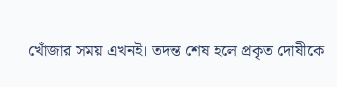খোঁজার সময় এখনই। তদন্ত শেষ হলে প্রকৃত দোষীকে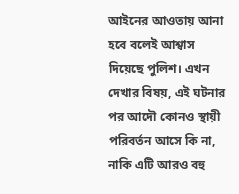আইনের আওতায় আনা হবে বলেই আশ্বাস দিয়েছে পুলিশ। এখন দেখার বিষয়, এই ঘটনার পর আদৌ কোনও স্থায়ী পরিবর্তন আসে কি না, নাকি এটি আরও বহু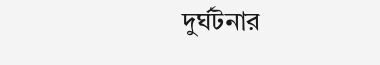দুর্ঘটনার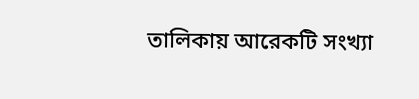তালিকায় আরেকটি সংখ্যা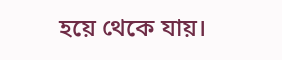হয়ে থেকে যায়।